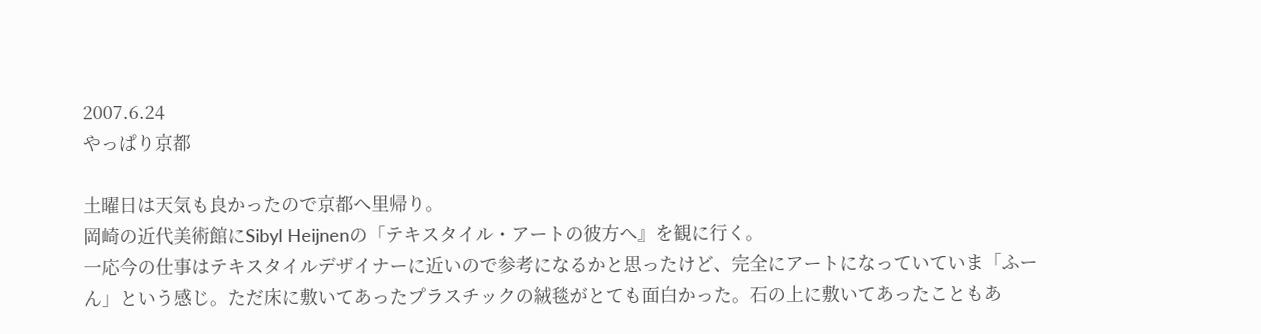2007.6.24
やっぱり京都

土曜日は天気も良かったので京都へ里帰り。
岡崎の近代美術館にSibyl Heijnenの「テキスタイル・アートの彼方へ』を観に行く。
一応今の仕事はテキスタイルデザイナーに近いので参考になるかと思ったけど、完全にアートになっていていま「ふーん」という感じ。ただ床に敷いてあったプラスチックの絨毯がとても面白かった。石の上に敷いてあったこともあ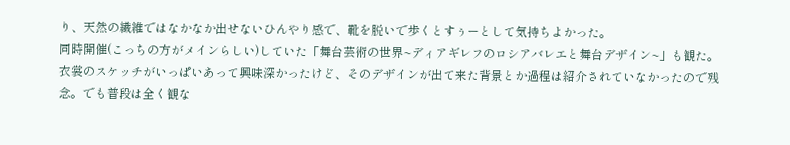り、天然の繊維ではなかなか出せないひんやり感で、靴を脱いで歩くとすぅーとして気持ちよかった。
同時開催(こっちの方がメインらしい)していた「舞台芸術の世界~ディアギレフのロシアバレエと舞台デザイン~」も観た。衣裳のスケッチがいっぱいあって興味深かったけど、そのデザインが出て来た背景とか過程は紹介されていなかったので残念。でも普段は全く観な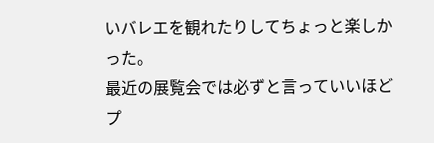いバレエを観れたりしてちょっと楽しかった。
最近の展覧会では必ずと言っていいほどプ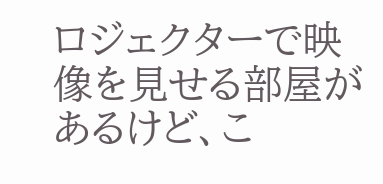ロジェクターで映像を見せる部屋があるけど、こ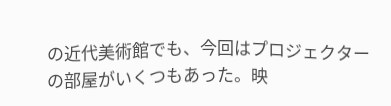の近代美術館でも、今回はプロジェクターの部屋がいくつもあった。映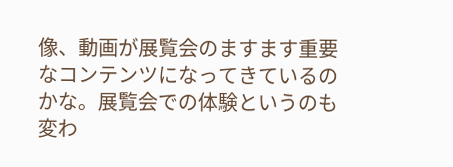像、動画が展覧会のますます重要なコンテンツになってきているのかな。展覧会での体験というのも変わ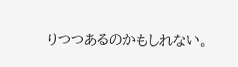りつつあるのかもしれない。